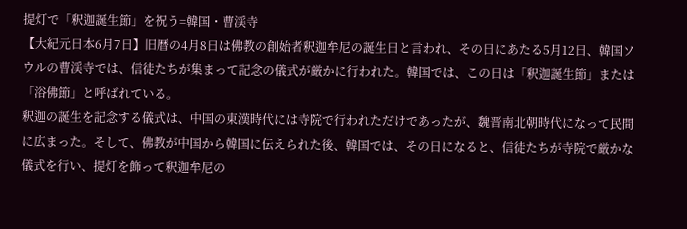提灯で「釈迦誕生節」を祝う=韓国・曹渓寺
【大紀元日本6月7日】旧暦の4月8日は佛教の創始者釈迦牟尼の誕生日と言われ、その日にあたる5月12日、韓国ソウルの曹渓寺では、信徒たちが集まって記念の儀式が厳かに行われた。韓国では、この日は「釈迦誕生節」または「浴佛節」と呼ばれている。
釈迦の誕生を記念する儀式は、中国の東漢時代には寺院で行われただけであったが、魏晋南北朝時代になって民間に広まった。そして、佛教が中国から韓国に伝えられた後、韓国では、その日になると、信徒たちが寺院で厳かな儀式を行い、提灯を飾って釈迦牟尼の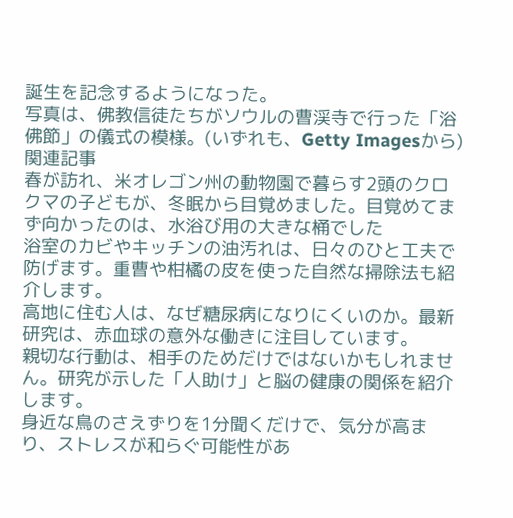誕生を記念するようになった。
写真は、佛教信徒たちがソウルの曹渓寺で行った「浴佛節」の儀式の模様。(いずれも、Getty Imagesから)
関連記事
春が訪れ、米オレゴン州の動物園で暮らす2頭のクロクマの子どもが、冬眠から目覚めました。目覚めてまず向かったのは、水浴び用の大きな桶でした
浴室のカビやキッチンの油汚れは、日々のひと工夫で防げます。重曹や柑橘の皮を使った自然な掃除法も紹介します。
高地に住む人は、なぜ糖尿病になりにくいのか。最新研究は、赤血球の意外な働きに注目しています。
親切な行動は、相手のためだけではないかもしれません。研究が示した「人助け」と脳の健康の関係を紹介します。
身近な鳥のさえずりを1分聞くだけで、気分が高まり、ストレスが和らぐ可能性があ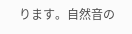ります。自然音の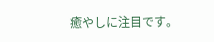癒やしに注目です。